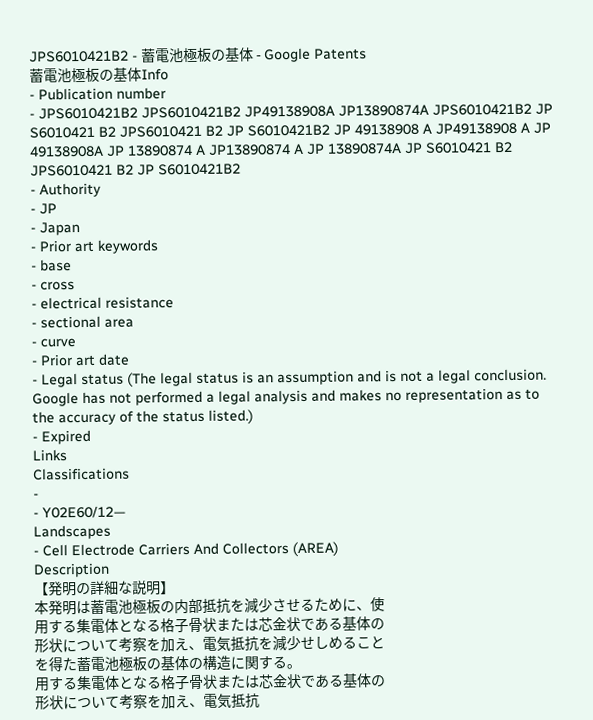JPS6010421B2 - 蓄電池極板の基体 - Google Patents
蓄電池極板の基体Info
- Publication number
- JPS6010421B2 JPS6010421B2 JP49138908A JP13890874A JPS6010421B2 JP S6010421 B2 JPS6010421 B2 JP S6010421B2 JP 49138908 A JP49138908 A JP 49138908A JP 13890874 A JP13890874 A JP 13890874A JP S6010421 B2 JPS6010421 B2 JP S6010421B2
- Authority
- JP
- Japan
- Prior art keywords
- base
- cross
- electrical resistance
- sectional area
- curve
- Prior art date
- Legal status (The legal status is an assumption and is not a legal conclusion. Google has not performed a legal analysis and makes no representation as to the accuracy of the status listed.)
- Expired
Links
Classifications
-
- Y02E60/12—
Landscapes
- Cell Electrode Carriers And Collectors (AREA)
Description
【発明の詳細な説明】
本発明は蓄電池極板の内部抵抗を減少させるために、使
用する集電体となる格子骨状または芯金状である基体の
形状について考察を加え、電気抵抗を減少せしめること
を得た蓄電池極板の基体の構造に関する。
用する集電体となる格子骨状または芯金状である基体の
形状について考察を加え、電気抵抗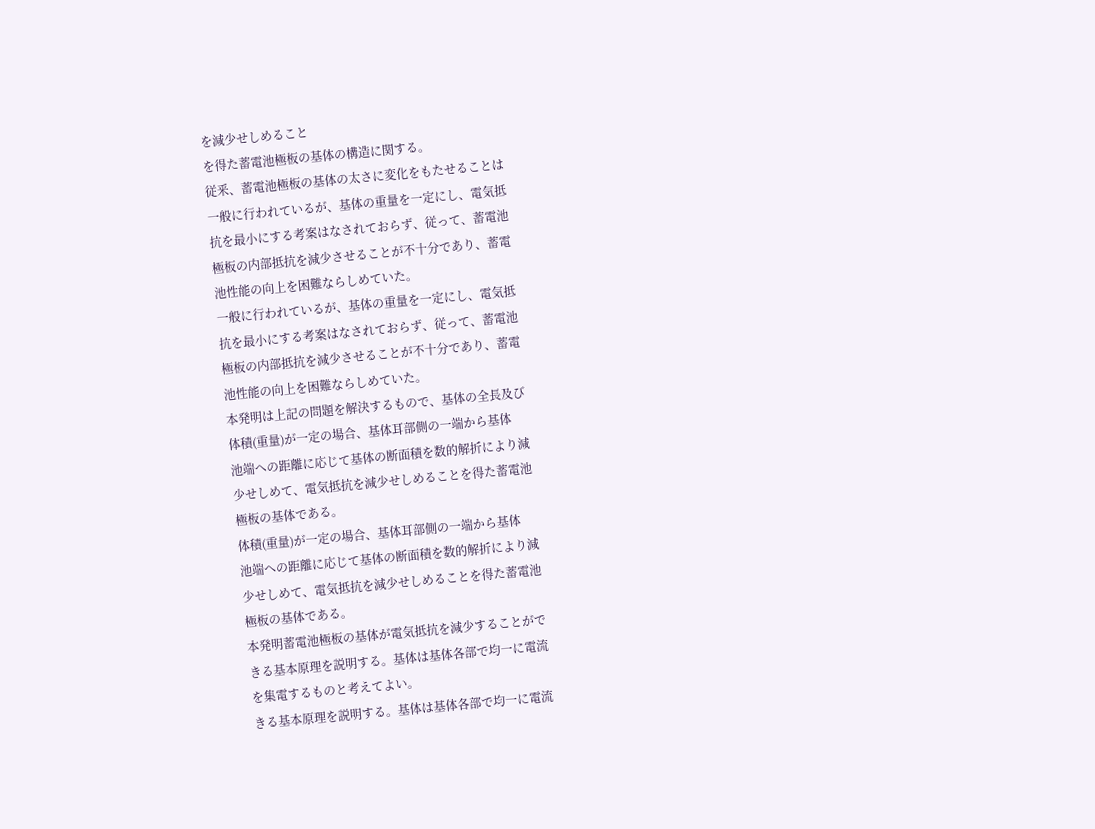を減少せしめること
を得た蓄電池極板の基体の構造に関する。
従釆、蓄電池極板の基体の太さに変化をもたせることは
一般に行われているが、基体の重量を一定にし、電気抵
抗を最小にする考案はなされておらず、従って、蓄電池
極板の内部抵抗を減少させることが不十分であり、蓄電
池性能の向上を困難ならしめていた。
一般に行われているが、基体の重量を一定にし、電気抵
抗を最小にする考案はなされておらず、従って、蓄電池
極板の内部抵抗を減少させることが不十分であり、蓄電
池性能の向上を困難ならしめていた。
本発明は上記の問題を解決するもので、基体の全長及び
体積(重量)が一定の場合、基体耳部側の一端から基体
池端への距離に応じて基体の断面積を数的解折により減
少せしめて、電気抵抗を減少せしめることを得た蓄電池
極板の基体である。
体積(重量)が一定の場合、基体耳部側の一端から基体
池端への距離に応じて基体の断面積を数的解折により減
少せしめて、電気抵抗を減少せしめることを得た蓄電池
極板の基体である。
本発明蓄電池極板の基体が電気抵抗を減少することがで
きる基本原理を説明する。基体は基体各部で均一に電流
を集電するものと考えてよい。
きる基本原理を説明する。基体は基体各部で均一に電流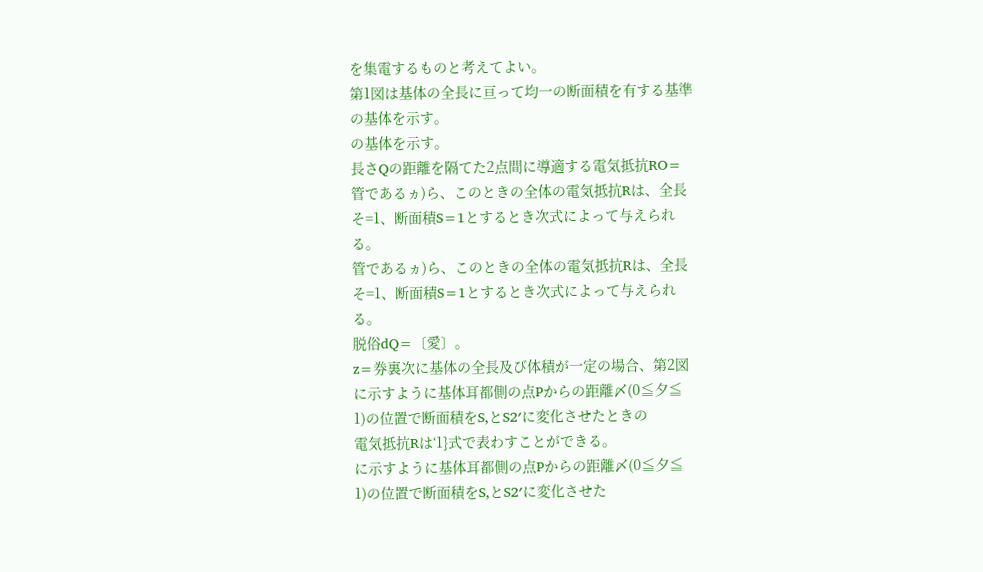を集電するものと考えてよい。
第1図は基体の全長に亘って均一の断面積を有する基準
の基体を示す。
の基体を示す。
長さQの距離を隔てた2点間に導適する電気抵抗RO=
管であるヵ)ら、このときの全体の電気抵抗Rは、全長
そ=1、断面積S=1とするとき次式によって与えられ
る。
管であるヵ)ら、このときの全体の電気抵抗Rは、全長
そ=1、断面積S=1とするとき次式によって与えられ
る。
脱俗dQ=〔愛〕。
z=券裏次に基体の全長及び体積が一定の場合、第2図
に示すように基体耳都側の点Pからの距離〆(0≦夕≦
1)の位置で断面積をS,とS2′に変化させたときの
電気抵抗Rは‘1}式で表わすことができる。
に示すように基体耳都側の点Pからの距離〆(0≦夕≦
1)の位置で断面積をS,とS2′に変化させた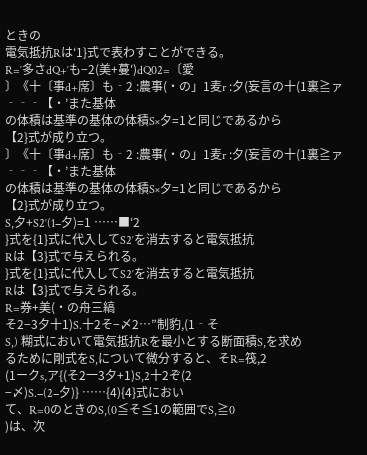ときの
電気抵抗Rは‘1}式で表わすことができる。
R=′多さdQ+′も−2(美+蔓′)dQ02=〔愛
〕《十〔事d+席〕も‐2 :農事(・の」1麦r :夕(妄言の十(1裏≧ァ‐‐‐【・’また基体
の体積は基準の基体の体積S×夕=1と同じであるから
【2}式が成り立つ。
〕《十〔事d+席〕も‐2 :農事(・の」1麦r :夕(妄言の十(1裏≧ァ‐‐‐【・’また基体
の体積は基準の基体の体積S×夕=1と同じであるから
【2}式が成り立つ。
S,夕+S2′(1−夕)=1 ……■‘2
}式を{1}式に代入してS2′を消去すると電気抵抗
Rは【3}式で与えられる。
}式を{1}式に代入してS2′を消去すると電気抵抗
Rは【3}式で与えられる。
R=券+美(・の舟三縞
そ2−3夕十1)S.十2そ−〆2…”制豹,(1‐そ
S,) 糊式において電気抵抗Rを最小とする断面積S,を求め
るために剛式をS,について微分すると、そR=筏,2
(1ークs,ア{(そ2一3夕+1)S,2十2ぞ(2
−〆)S.−(2−夕)} ……{4){4}式におい
て、R=0のときのS,(0≦そ≦1の範囲でS,≧0
)は、次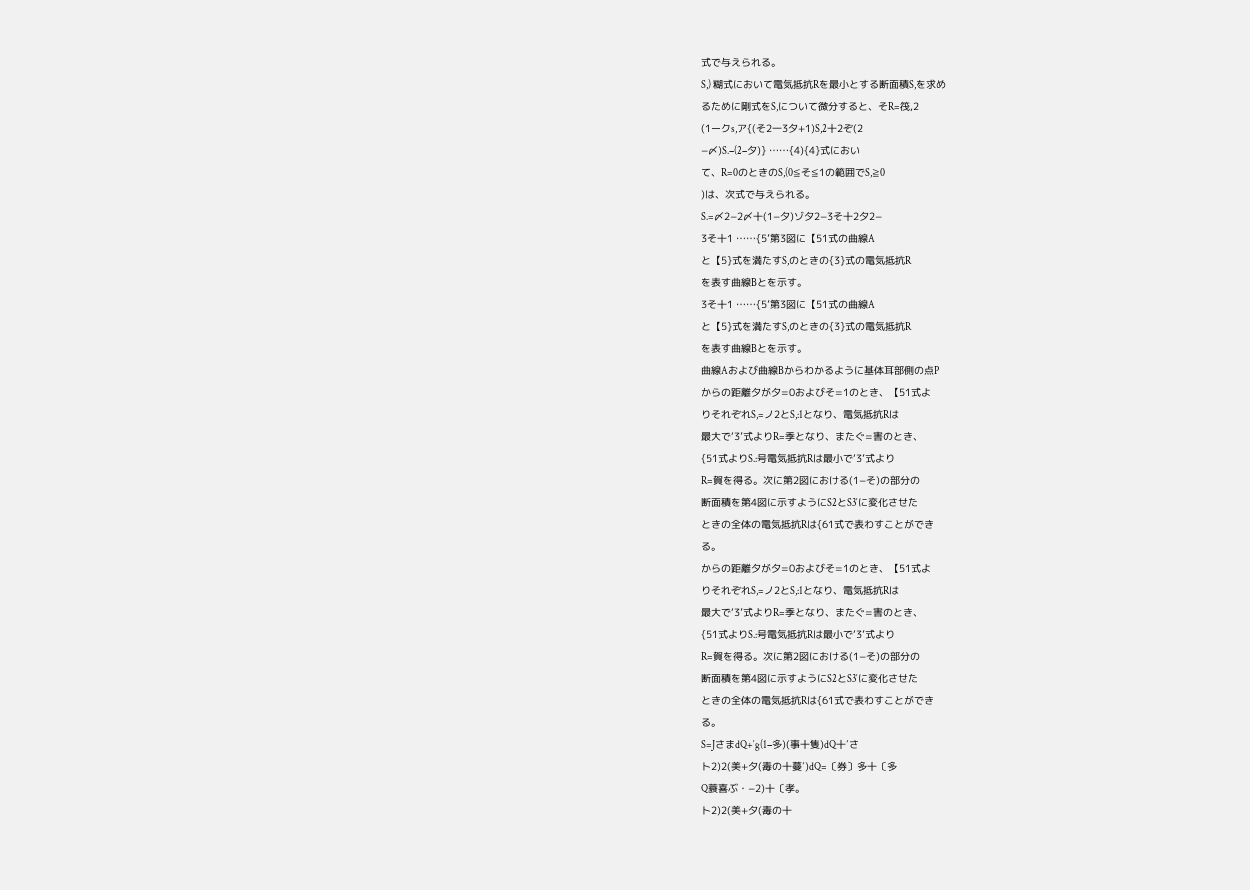式で与えられる。
S,) 糊式において電気抵抗Rを最小とする断面積S,を求め
るために剛式をS,について微分すると、そR=筏,2
(1ークs,ア{(そ2一3夕+1)S,2十2ぞ(2
−〆)S.−(2−夕)} ……{4){4}式におい
て、R=0のときのS,(0≦そ≦1の範囲でS,≧0
)は、次式で与えられる。
S.=〆2−2〆十(1−夕)ゾ夕2−3そ十2夕2−
3そ十1 ……{5’第3図に【51式の曲線A
と【5}式を満たすS,のときの{3}式の電気抵抗R
を表す曲線Bとを示す。
3そ十1 ……{5’第3図に【51式の曲線A
と【5}式を満たすS,のときの{3}式の電気抵抗R
を表す曲線Bとを示す。
曲線Aおよび曲線Bからわかるように基体耳部側の点P
からの距離夕が夕=0およびそ=1のとき、【51式よ
りそれぞれS,=ノ2とS,:1となり、電気抵抗Rは
最大で‘3’式よりR=季となり、またぐ=害のとき、
{51式よりS.:号電気抵抗Rは最小で‘3’式より
R=賀を得る。次に第2図における(1−そ)の部分の
断面積を第4図に示すようにS2とS3′に変化させた
ときの全体の電気抵抗Rは{61式で表わすことができ
る。
からの距離夕が夕=0およびそ=1のとき、【51式よ
りそれぞれS,=ノ2とS,:1となり、電気抵抗Rは
最大で‘3’式よりR=季となり、またぐ=害のとき、
{51式よりS.:号電気抵抗Rは最小で‘3’式より
R=賀を得る。次に第2図における(1−そ)の部分の
断面積を第4図に示すようにS2とS3′に変化させた
ときの全体の電気抵抗Rは{61式で表わすことができ
る。
S=JさまdQ+′g(1−多)(事十隻)dQ十′さ
ト2)2(美+夕(毒の十蔓′)dQ=〔券〕多十〔多
Q蓑喜ぶ・−2)十〔孝。
ト2)2(美+夕(毒の十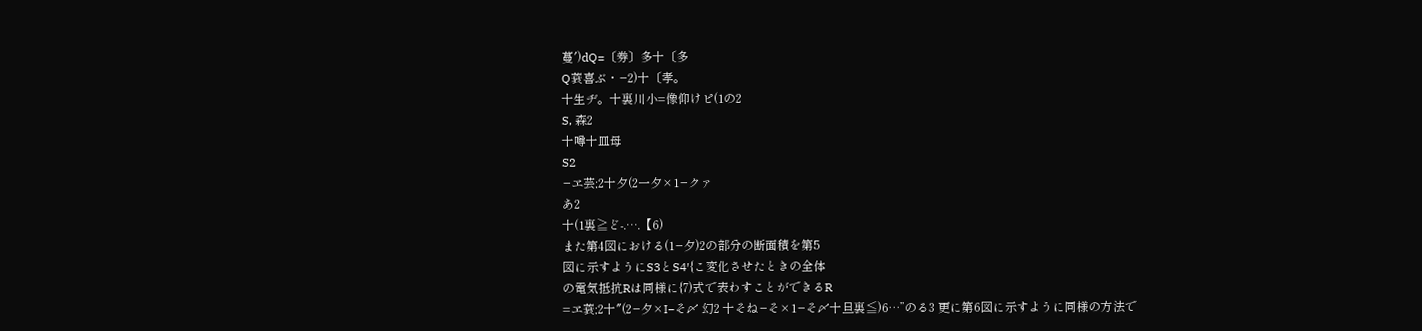蔓′)dQ=〔券〕多十〔多
Q蓑喜ぶ・−2)十〔孝。
十生ヂ。十裏川小=像仰けピ(1の2
S, 森2
十噂十皿母
S2
−ヱ芸;2十夕(2一夕×1−クァ
あ2
十(1裏≧ど‐.….【6)
また第4図における(1−夕)2の部分の断面積を第5
図に示すようにS3とS4′{こ変化させたときの全体
の電気抵抗Rは同様に{7)式で表わすことができるR
=ヱ蓑;2十″(2−夕×I−そ〆 幻2 十そね−そ×1−そ〆十旦裏≦)6…”のる3 更に第6図に示すように同様の方法で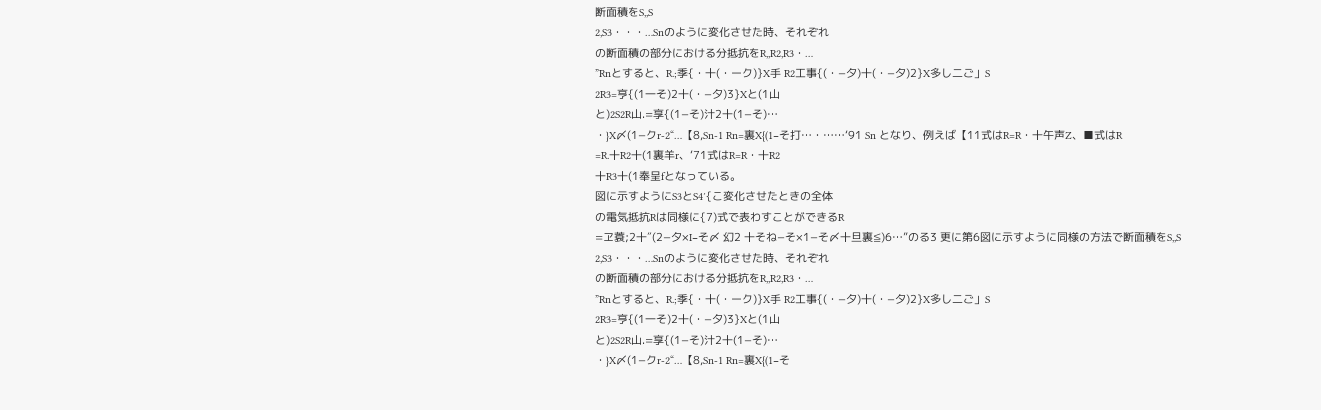断面積をS,,S
2,S3・・・…Snのように変化させた時、それぞれ
の断面積の部分における分抵抗をR,,R2,R3・…
”Rnとすると、R.;季{・十(・ーク)}X手 R2工事{(・−夕)十(・−夕)2}X多し二ご」S
2R3=亨{(1一そ)2十(・−夕)3}Xと(1山
と)2S2R山.=享{(1−そ)汁2十(1−そ)…
・}X〆(1−クr‐2“…【8,Sn‐1 Rn=裏X{(1−そ打…・……‘91 Sn となり、例えば【11式はR=R・十午声Z、■式はR
=R.十R2十(1裏羊r、‘71式はR=R・十R2
十R3十(1奉呈fとなっている。
図に示すようにS3とS4′{こ変化させたときの全体
の電気抵抗Rは同様に{7)式で表わすことができるR
=ヱ蓑;2十″(2−夕×I−そ〆 幻2 十そね−そ×1−そ〆十旦裏≦)6…”のる3 更に第6図に示すように同様の方法で断面積をS,,S
2,S3・・・…Snのように変化させた時、それぞれ
の断面積の部分における分抵抗をR,,R2,R3・…
”Rnとすると、R.;季{・十(・ーク)}X手 R2工事{(・−夕)十(・−夕)2}X多し二ご」S
2R3=亨{(1一そ)2十(・−夕)3}Xと(1山
と)2S2R山.=享{(1−そ)汁2十(1−そ)…
・}X〆(1−クr‐2“…【8,Sn‐1 Rn=裏X{(1−そ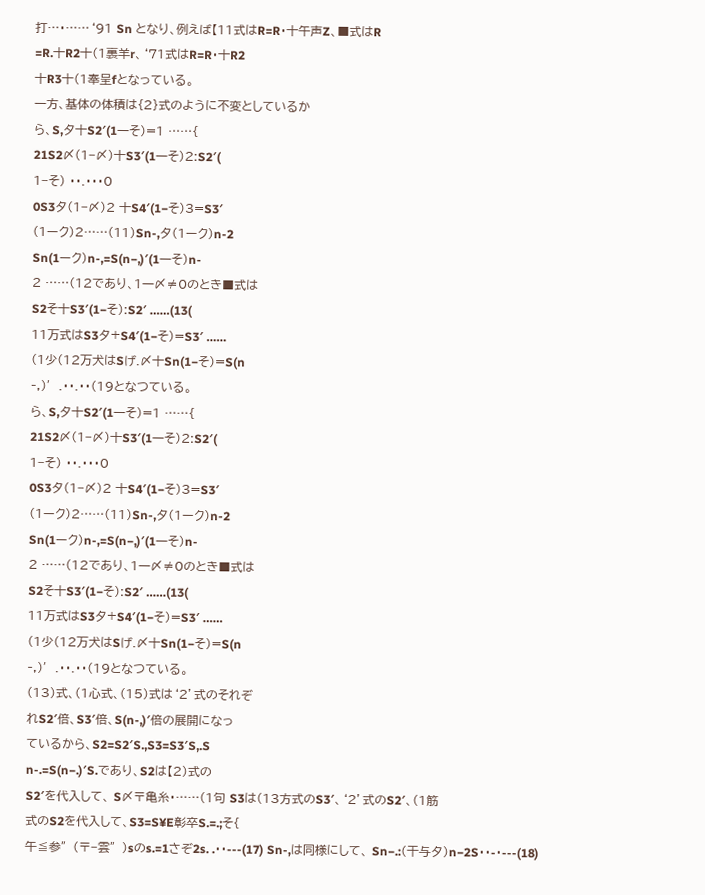打…・……‘91 Sn となり、例えば【11式はR=R・十午声Z、■式はR
=R.十R2十(1裏羊r、‘71式はR=R・十R2
十R3十(1奉呈fとなっている。
一方、基体の体積は{2}式のように不変としているか
ら、S,夕十S2′(1一そ)=1 ……{
21S2〆(1−〆)十S3′(1一そ)2:S2′(
1−そ) ・・.・・・0
0S3夕(1−〆)2 十S4′(1−そ)3=S3′
(1ーク)2……(11)Sn‐,夕(1ーク)n‐2
Sn(1ーク)n‐,=S(n−,)′(1一そ)n‐
2 ……(12であり、1一〆≠0のとき■式は
S2そ十S3′(1−そ):S2′ ……(13(
11万式はS3夕+S4′(1−そ)=S3′ ……
(1少(12万犬はSげ.〆十Sn(1−そ)=S(n
‐,)′.・・.・・(19となつている。
ら、S,夕十S2′(1一そ)=1 ……{
21S2〆(1−〆)十S3′(1一そ)2:S2′(
1−そ) ・・.・・・0
0S3夕(1−〆)2 十S4′(1−そ)3=S3′
(1ーク)2……(11)Sn‐,夕(1ーク)n‐2
Sn(1ーク)n‐,=S(n−,)′(1一そ)n‐
2 ……(12であり、1一〆≠0のとき■式は
S2そ十S3′(1−そ):S2′ ……(13(
11万式はS3夕+S4′(1−そ)=S3′ ……
(1少(12万犬はSげ.〆十Sn(1−そ)=S(n
‐,)′.・・.・・(19となつている。
(13)式、(1心式、(15)式は‘2’式のそれぞ
れS2′倍、S3′倍、S(n‐,)′倍の展開になっ
ているから、S2=S2′S.,S3=S3′S,.S
n‐.=S(n−.)′S.であり、S2は【2)式の
S2′を代入して、 S〆〒亀糸・……(1句 S3は(13方式のS3′、‘2’式のS2′、(1筋
式のS2を代入して、S3=S¥E彰卒S.=.;そ{
午≦参″(〒−雲″)sのs.=1さぞ2s. .・・‐‐‐(17) Sn‐,は同様にして、 Sn−.:(干与夕)n−2S・・‐・‐‐‐(18)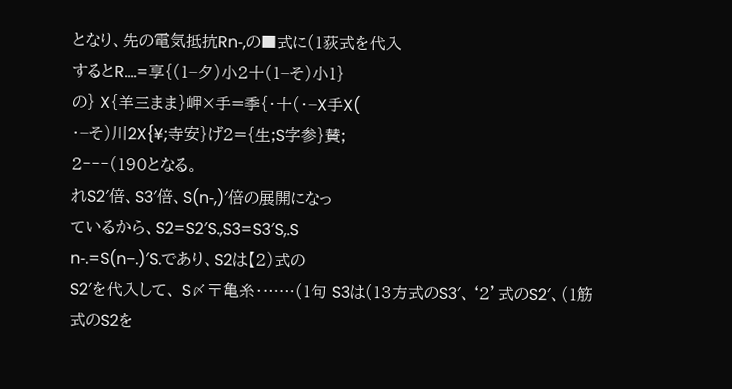となり、先の電気抵抗Rn‐,の■式に(1荻式を代入
するとR….=享{(1−夕)小2十(1−そ)小1}
の} X{羊三まま}岬×手=季{・十(・−X手X(
・−そ)川2X{¥;寺安}げ2={生;S字参}賛;
2‐‐‐(190となる。
れS2′倍、S3′倍、S(n‐,)′倍の展開になっ
ているから、S2=S2′S.,S3=S3′S,.S
n‐.=S(n−.)′S.であり、S2は【2)式の
S2′を代入して、 S〆〒亀糸・……(1句 S3は(13方式のS3′、‘2’式のS2′、(1筋
式のS2を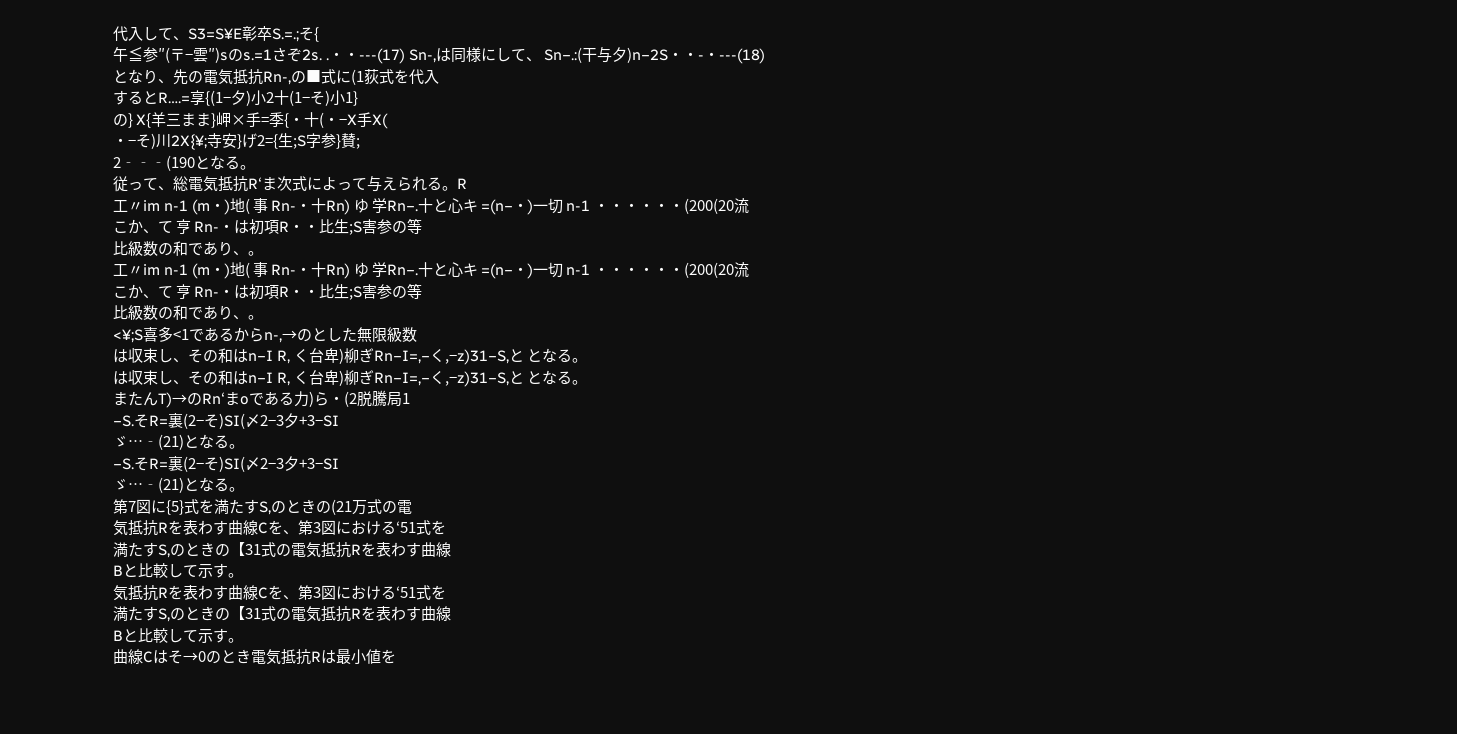代入して、S3=S¥E彰卒S.=.;そ{
午≦参″(〒−雲″)sのs.=1さぞ2s. .・・‐‐‐(17) Sn‐,は同様にして、 Sn−.:(干与夕)n−2S・・‐・‐‐‐(18)
となり、先の電気抵抗Rn‐,の■式に(1荻式を代入
するとR….=享{(1−夕)小2十(1−そ)小1}
の} X{羊三まま}岬×手=季{・十(・−X手X(
・−そ)川2X{¥;寺安}げ2={生;S字参}賛;
2‐‐‐(190となる。
従って、総電気抵抗R‘ま次式によって与えられる。R
工〃im n‐1 (m・)地( 事 Rn‐・十Rn) ゆ 学Rn−.十と心キ =(n−・)一切 n‐1 ・・・・・・(200(20流
こか、て 亨 Rn‐・は初項R・・比生;S害参の等
比級数の和であり、。
工〃im n‐1 (m・)地( 事 Rn‐・十Rn) ゆ 学Rn−.十と心キ =(n−・)一切 n‐1 ・・・・・・(200(20流
こか、て 亨 Rn‐・は初項R・・比生;S害参の等
比級数の和であり、。
<¥;S喜多<1であるからn‐,→のとした無限級数
は収束し、その和はn−I R, く台卑)柳ぎRn−I=,−く,−z)31−S,と となる。
は収束し、その和はn−I R, く台卑)柳ぎRn−I=,−く,−z)31−S,と となる。
またんT)→のRn‘まoである力)ら・(2脱騰局1
−S.そR=裏(2−そ)SI(〆2−3夕+3−SI
ゞ…‐(21)となる。
−S.そR=裏(2−そ)SI(〆2−3夕+3−SI
ゞ…‐(21)となる。
第7図に{5}式を満たすS,のときの(21万式の電
気抵抗Rを表わす曲線Cを、第3図における‘51式を
満たすS,のときの【31式の電気抵抗Rを表わす曲線
Bと比較して示す。
気抵抗Rを表わす曲線Cを、第3図における‘51式を
満たすS,のときの【31式の電気抵抗Rを表わす曲線
Bと比較して示す。
曲線Cはそ→0のとき電気抵抗Rは最小値を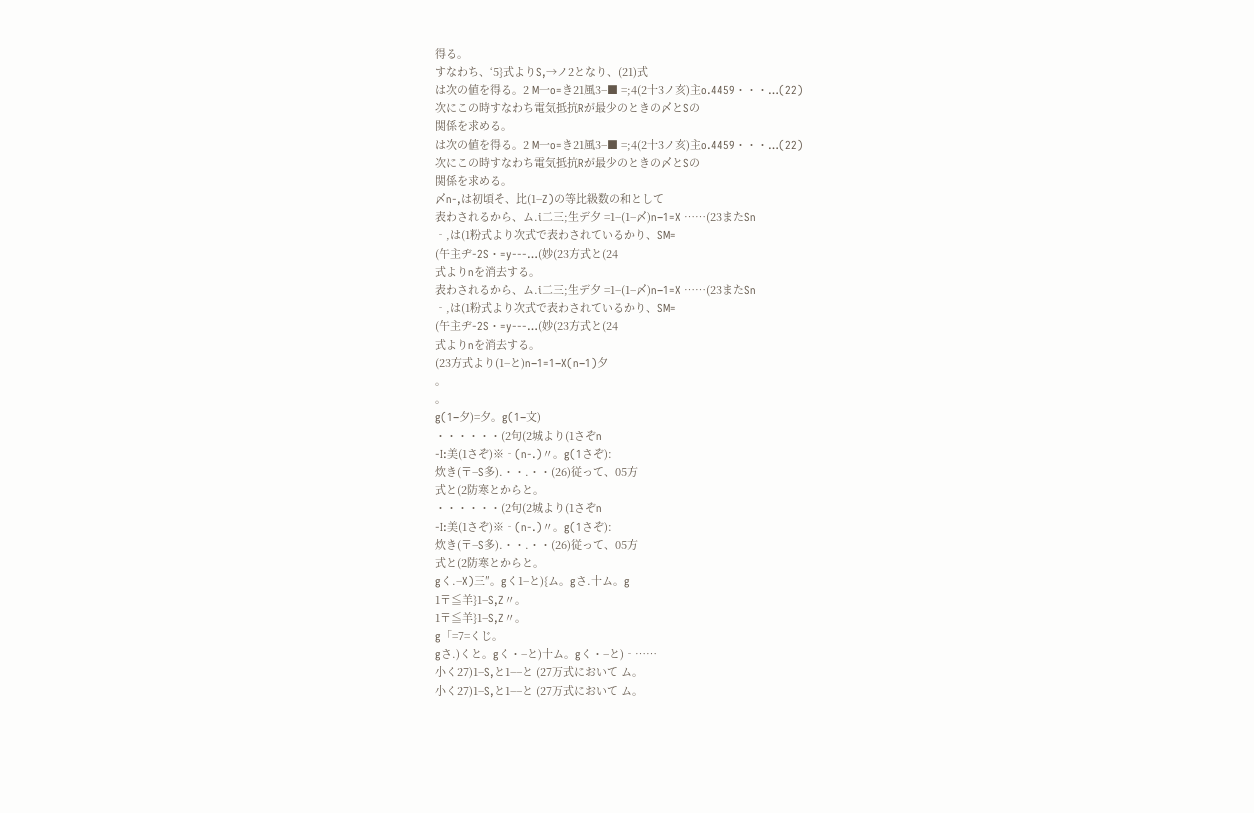得る。
すなわち、‘5}式よりS,→ノ2となり、(21)式
は次の値を得る。2 M一o=き21風3−■ =;4(2十3ノ亥)主o.4459・・・…(22)
次にこの時すなわち電気抵抗Rが最少のときの〆とSの
関係を求める。
は次の値を得る。2 M一o=き21風3−■ =;4(2十3ノ亥)主o.4459・・・…(22)
次にこの時すなわち電気抵抗Rが最少のときの〆とSの
関係を求める。
〆n‐,は初頃そ、比(1−Z)の等比級数の和として
表わされるから、ム.i二三;生デ夕 =1−(1−〆)n−1=X ……(23またSn
‐,は(1粉式より次式で表わされているかり、SM=
(午主ヂ‐2S・=y‐‐‐…(妙(23方式と(24
式よりnを消去する。
表わされるから、ム.i二三;生デ夕 =1−(1−〆)n−1=X ……(23またSn
‐,は(1粉式より次式で表わされているかり、SM=
(午主ヂ‐2S・=y‐‐‐…(妙(23方式と(24
式よりnを消去する。
(23方式より(1−と)n−1=1−X(n−1)夕
。
。
g(1−夕)=夕。g(1−文)
・・・・・・(2句(2城より(1さぞn
‐I:美(1さぞ)※‐(n‐.)〃。g(1さぞ):
炊き(〒−S多).・・.・・(26)従って、05方
式と(2防寒とからと。
・・・・・・(2句(2城より(1さぞn
‐I:美(1さぞ)※‐(n‐.)〃。g(1さぞ):
炊き(〒−S多).・・.・・(26)従って、05方
式と(2防寒とからと。
gく.−X)三″。gく1−と){ム。gさ.十ム。g
1〒≦羊}1−S,Z〃。
1〒≦羊}1−S,Z〃。
g「=7=くじ。
gさ.)くと。gく・−と)十ム。gく・−と)‐……
小く27)1−S,と1−−と (27万式において ム。
小く27)1−S,と1−−と (27万式において ム。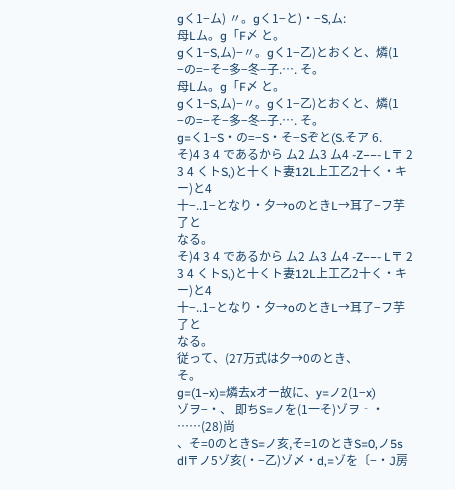gく1−ム) 〃。gく1−と)・−S,ム:
母Lム。g「F〆 と。
gく1−S,ム)−〃。gく1−乙)とおくと、燐(1
−の=−そ−多−冬−子.…. そ。
母Lム。g「F〆 と。
gく1−S,ム)−〃。gく1−乙)とおくと、燐(1
−の=−そ−多−冬−子.…. そ。
g=く1−S・の=−S・そ−Sぞと(S.そア 6.
そ)4 3 4 であるから ム2 ム3 ム4 ‐Z−−‐ L〒 2 3 4 くトS,)と十くト妻12L上工乙2十く・キー)と4
十−..1−となり・夕→oのときL→耳了−フ芋了と
なる。
そ)4 3 4 であるから ム2 ム3 ム4 ‐Z−−‐ L〒 2 3 4 くトS,)と十くト妻12L上工乙2十く・キー)と4
十−..1−となり・夕→oのときL→耳了−フ芋了と
なる。
従って、(27万式は夕→0のとき、
そ。
g=(1−x)=燐去xオー故に、y=ノ2(1−x)
ゾヲ−・、 即ちS=ノを(1一そ)ゾヲ‐・ ……(28)尚
、そ=0のときS=ノ亥,そ=1のときS=0,ノ5s
dl〒ノ5ゾ亥(・−乙)ゾ〆・d,=ゾを〔−・J房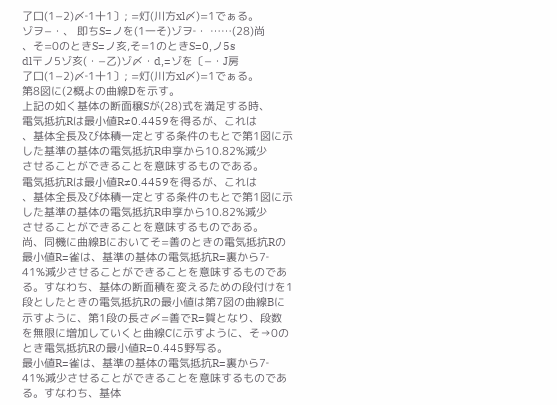了口(1−2)〆‐1十1〕; =灯(川方xl〆)=1でぁる。
ゾヲ−・、 即ちS=ノを(1一そ)ゾヲ‐・ ……(28)尚
、そ=0のときS=ノ亥,そ=1のときS=0,ノ5s
dl〒ノ5ゾ亥(・−乙)ゾ〆・d,=ゾを〔−・J房
了口(1−2)〆‐1十1〕; =灯(川方xl〆)=1でぁる。
第8図に(2概よの曲線Dを示す。
上記の如く基体の断面穣Sが(28)式を満足する時、
電気抵抗Rは最小値R≠0.4459を得るが、これは
、基体全長及び体積一定とする条件のもとで第1図に示
した基準の基体の電気抵抗R申享から10.82%減少
させることができることを意味するものである。
電気抵抗Rは最小値R≠0.4459を得るが、これは
、基体全長及び体積一定とする条件のもとで第1図に示
した基準の基体の電気抵抗R申享から10.82%減少
させることができることを意味するものである。
尚、同機に曲線Bにおいてそ=善のときの電気抵抗Rの
最小値R=雀は、基準の基体の電気抵抗R=裏から7‐
41%減少させることができることを意味するものであ
る。すなわち、基体の断面積を変えるための段付けを1
段としたときの電気抵抗Rの最小値は第7図の曲線Bに
示すように、第1段の長さ〆=善でR=賀となり、段数
を無限に増加していくと曲線Cに示すように、そ→0の
とき電気抵抗Rの最小値R=0.445野写る。
最小値R=雀は、基準の基体の電気抵抗R=裏から7‐
41%減少させることができることを意味するものであ
る。すなわち、基体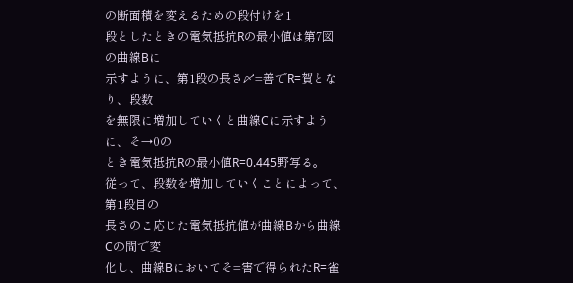の断面積を変えるための段付けを1
段としたときの電気抵抗Rの最小値は第7図の曲線Bに
示すように、第1段の長さ〆=善でR=賀となり、段数
を無限に増加していくと曲線Cに示すように、そ→0の
とき電気抵抗Rの最小値R=0.445野写る。
従って、段数を増加していくことによって、第1段目の
長さのこ応じた電気抵抗値が曲線Bから曲線Cの間で変
化し、曲線Bにおいてそ=害で得られたR=雀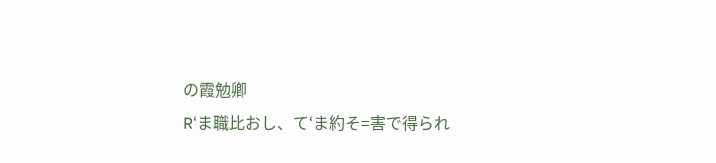の霞勉卿
R‘ま職比おし、て‘ま約そ=害で得られ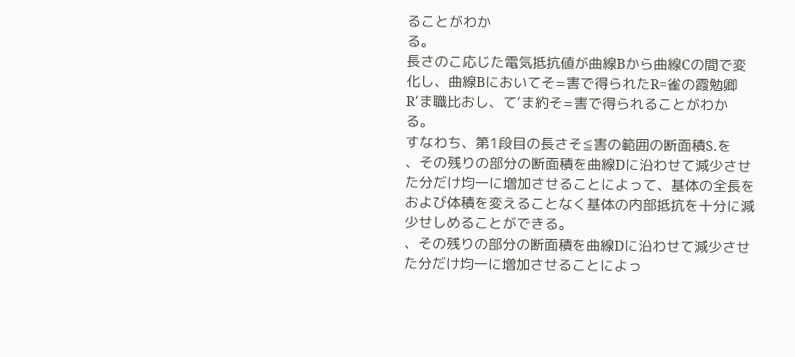ることがわか
る。
長さのこ応じた電気抵抗値が曲線Bから曲線Cの間で変
化し、曲線Bにおいてそ=害で得られたR=雀の霞勉卿
R‘ま職比おし、て‘ま約そ=害で得られることがわか
る。
すなわち、第1段目の長さそ≦害の範囲の断面積S.を
、その残りの部分の断面積を曲線Dに沿わせて減少させ
た分だけ均一に増加させることによって、基体の全長を
および体積を変えることなく基体の内部抵抗を十分に減
少せしめることができる。
、その残りの部分の断面積を曲線Dに沿わせて減少させ
た分だけ均一に増加させることによっ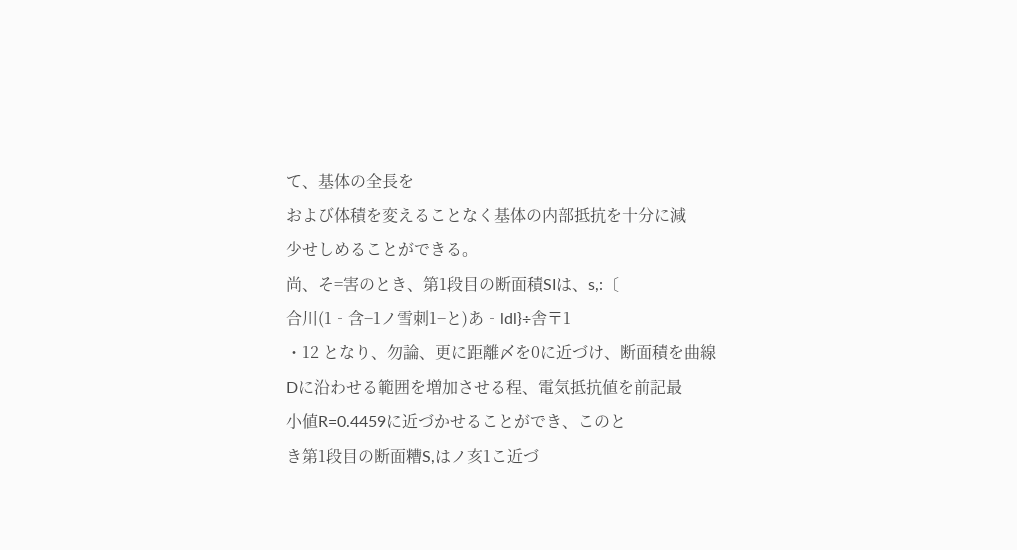て、基体の全長を
および体積を変えることなく基体の内部抵抗を十分に減
少せしめることができる。
尚、そ=害のとき、第1段目の断面積SIは、s,:〔
合川(1‐含−1ノ雪刺1−と)あ‐ldl}÷舎〒1
・12 となり、勿論、更に距離〆を0に近づけ、断面積を曲線
Dに沿わせる範囲を増加させる程、電気抵抗値を前記最
小値R=0.4459に近づかせることができ、このと
き第1段目の断面糟S,はノ亥1こ近づ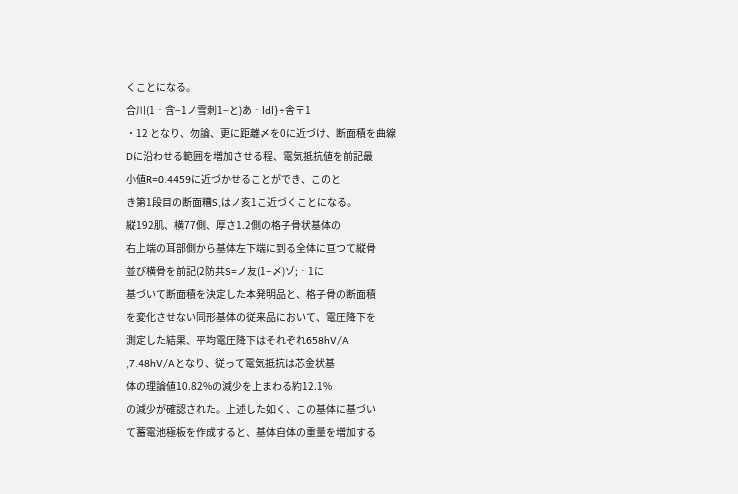くことになる。
合川(1‐含−1ノ雪刺1−と)あ‐ldl}÷舎〒1
・12 となり、勿論、更に距離〆を0に近づけ、断面積を曲線
Dに沿わせる範囲を増加させる程、電気抵抗値を前記最
小値R=0.4459に近づかせることができ、このと
き第1段目の断面糟S,はノ亥1こ近づくことになる。
縦192肌、横77側、厚さ1.2側の格子骨状基体の
右上端の耳部側から基体左下端に到る全体に亘つて縦骨
並び横骨を前記(2防共S=ノ友(1−〆)ゾ;‐1に
基づいて断面積を決定した本発明品と、格子骨の断面積
を変化させない同形基体の従来品において、電圧降下を
測定した結果、平均電圧降下はそれぞれ658hV/A
,7.48hV/Aとなり、従って電気抵抗は芯金状基
体の理論値10.82%の減少を上まわる約12.1%
の減少が確認された。上述した如く、この基体に基づい
て蓄電池極板を作成すると、基体自体の重量を増加する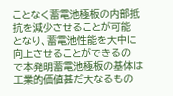ことなく蓄電池極板の内部抵抗を減少させることが可能
となり、蓄電池性能を大中に向上させることができるの
で本発明蓄電池極板の基体は工業的価値甚だ大なるもの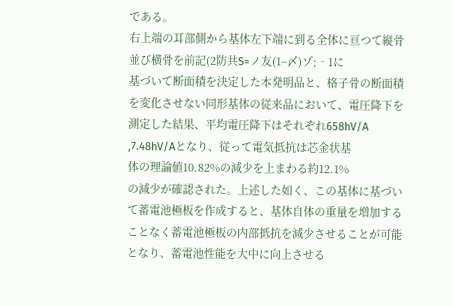である。
右上端の耳部側から基体左下端に到る全体に亘つて縦骨
並び横骨を前記(2防共S=ノ友(1−〆)ゾ;‐1に
基づいて断面積を決定した本発明品と、格子骨の断面積
を変化させない同形基体の従来品において、電圧降下を
測定した結果、平均電圧降下はそれぞれ658hV/A
,7.48hV/Aとなり、従って電気抵抗は芯金状基
体の理論値10.82%の減少を上まわる約12.1%
の減少が確認された。上述した如く、この基体に基づい
て蓄電池極板を作成すると、基体自体の重量を増加する
ことなく蓄電池極板の内部抵抗を減少させることが可能
となり、蓄電池性能を大中に向上させる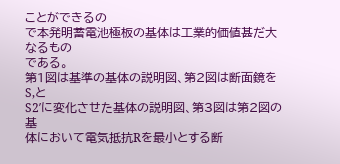ことができるの
で本発明蓄電池極板の基体は工業的価値甚だ大なるもの
である。
第1図は基準の基体の説明図、第2図は断面鏡をS,と
S2′に変化させた基体の説明図、第3図は第2図の基
体において電気抵抗Rを最小とする断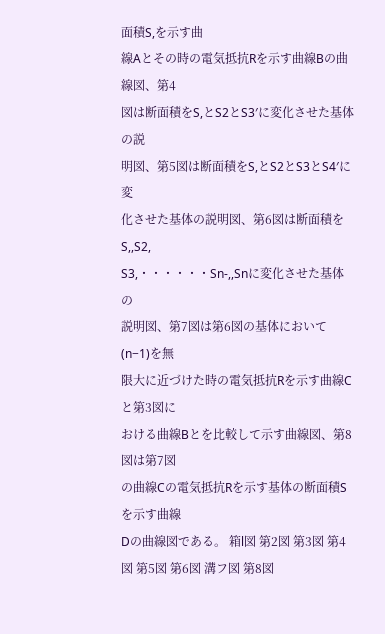面積S,を示す曲
線Aとその時の電気抵抗Rを示す曲線Bの曲線図、第4
図は断面積をS,とS2とS3′に変化させた基体の説
明図、第5図は断面積をS,とS2とS3とS4′に変
化させた基体の説明図、第6図は断面積をS,,S2,
S3,・・・・・・Sn‐,,Snに変化させた基体の
説明図、第7図は第6図の基体において(n−1)を無
限大に近づけた時の電気抵抗Rを示す曲線Cと第3図に
おける曲線Bとを比較して示す曲線図、第8図は第7図
の曲線Cの電気抵抗Rを示す基体の断面積Sを示す曲線
Dの曲線図である。 箱l図 第2図 第3図 第4図 第5図 第6図 溝フ図 第8図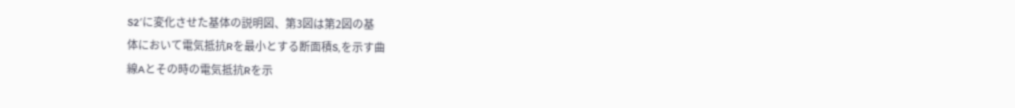S2′に変化させた基体の説明図、第3図は第2図の基
体において電気抵抗Rを最小とする断面積S,を示す曲
線Aとその時の電気抵抗Rを示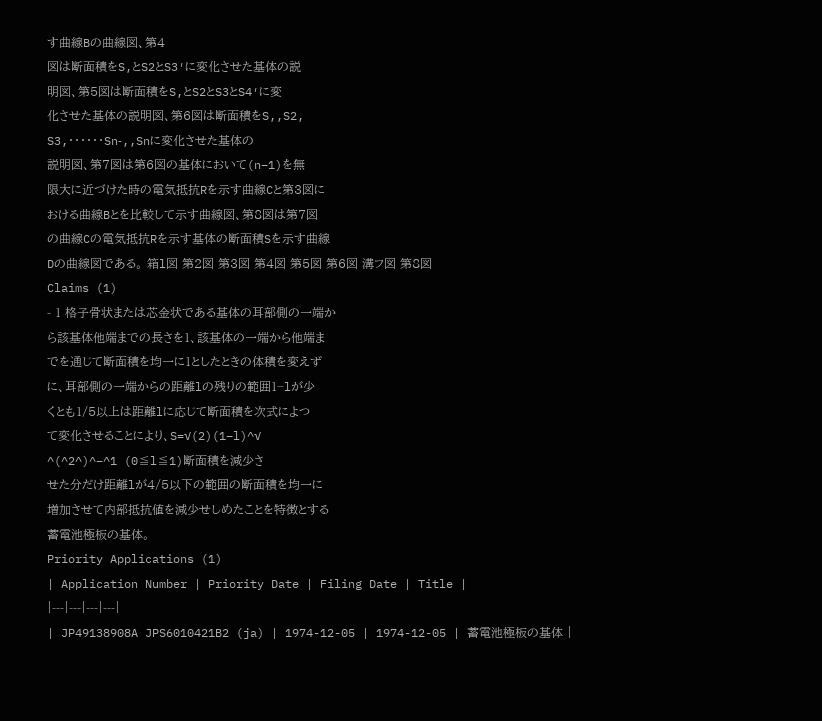す曲線Bの曲線図、第4
図は断面積をS,とS2とS3′に変化させた基体の説
明図、第5図は断面積をS,とS2とS3とS4′に変
化させた基体の説明図、第6図は断面積をS,,S2,
S3,・・・・・・Sn‐,,Snに変化させた基体の
説明図、第7図は第6図の基体において(n−1)を無
限大に近づけた時の電気抵抗Rを示す曲線Cと第3図に
おける曲線Bとを比較して示す曲線図、第8図は第7図
の曲線Cの電気抵抗Rを示す基体の断面積Sを示す曲線
Dの曲線図である。 箱l図 第2図 第3図 第4図 第5図 第6図 溝フ図 第8図
Claims (1)
- 1 格子骨状または芯金状である基体の耳部側の一端か
ら該基体他端までの長さを1、該基体の一端から他端ま
でを通じて断面積を均一に1としたときの体積を変えず
に、耳部側の一端からの距離lの残りの範囲1−lが少
くとも1/5以上は距離lに応じて断面積を次式によつ
て変化させることにより、S=√(2)(1−l)^√
^(^2^)^−^1 (0≦l≦1)断面積を減少さ
せた分だけ距離lが4/5以下の範囲の断面積を均一に
増加させて内部抵抗値を減少せしめたことを特徴とする
蓄電池極板の基体。
Priority Applications (1)
| Application Number | Priority Date | Filing Date | Title |
|---|---|---|---|
| JP49138908A JPS6010421B2 (ja) | 1974-12-05 | 1974-12-05 | 蓄電池極板の基体 |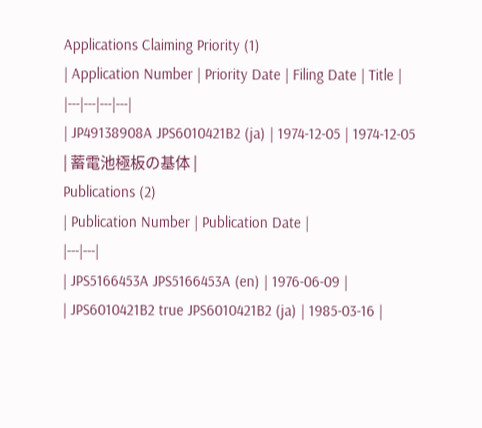Applications Claiming Priority (1)
| Application Number | Priority Date | Filing Date | Title |
|---|---|---|---|
| JP49138908A JPS6010421B2 (ja) | 1974-12-05 | 1974-12-05 | 蓄電池極板の基体 |
Publications (2)
| Publication Number | Publication Date |
|---|---|
| JPS5166453A JPS5166453A (en) | 1976-06-09 |
| JPS6010421B2 true JPS6010421B2 (ja) | 1985-03-16 |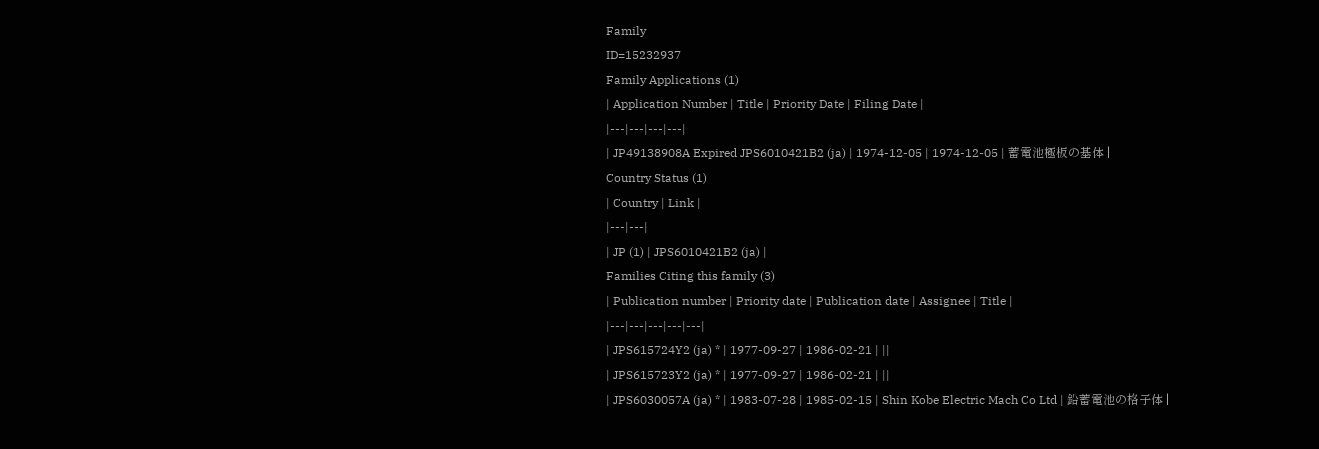Family
ID=15232937
Family Applications (1)
| Application Number | Title | Priority Date | Filing Date |
|---|---|---|---|
| JP49138908A Expired JPS6010421B2 (ja) | 1974-12-05 | 1974-12-05 | 蓄電池極板の基体 |
Country Status (1)
| Country | Link |
|---|---|
| JP (1) | JPS6010421B2 (ja) |
Families Citing this family (3)
| Publication number | Priority date | Publication date | Assignee | Title |
|---|---|---|---|---|
| JPS615724Y2 (ja) * | 1977-09-27 | 1986-02-21 | ||
| JPS615723Y2 (ja) * | 1977-09-27 | 1986-02-21 | ||
| JPS6030057A (ja) * | 1983-07-28 | 1985-02-15 | Shin Kobe Electric Mach Co Ltd | 鉛蓄電池の格子体 |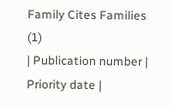Family Cites Families (1)
| Publication number | Priority date |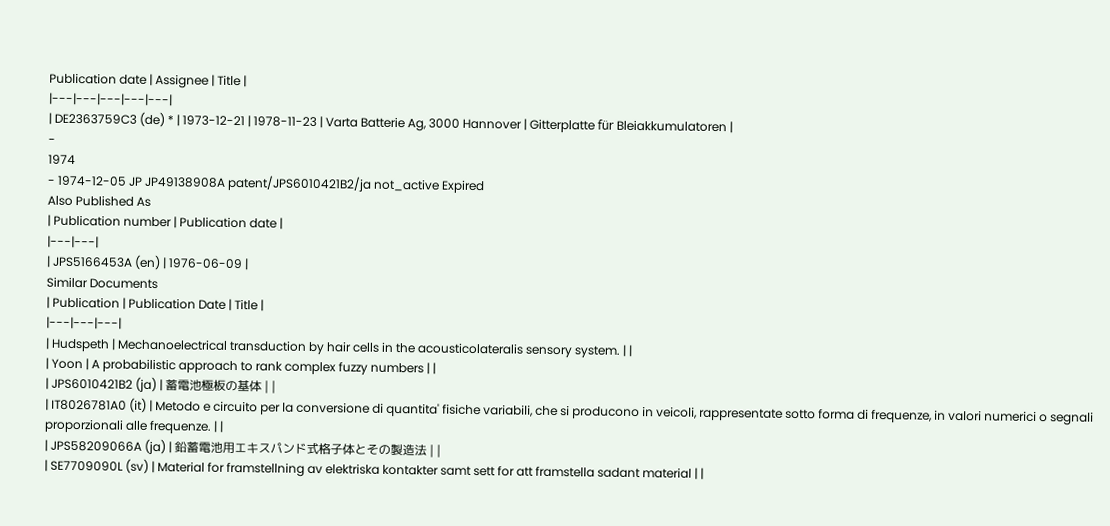Publication date | Assignee | Title |
|---|---|---|---|---|
| DE2363759C3 (de) * | 1973-12-21 | 1978-11-23 | Varta Batterie Ag, 3000 Hannover | Gitterplatte für Bleiakkumulatoren |
-
1974
- 1974-12-05 JP JP49138908A patent/JPS6010421B2/ja not_active Expired
Also Published As
| Publication number | Publication date |
|---|---|
| JPS5166453A (en) | 1976-06-09 |
Similar Documents
| Publication | Publication Date | Title |
|---|---|---|
| Hudspeth | Mechanoelectrical transduction by hair cells in the acousticolateralis sensory system. | |
| Yoon | A probabilistic approach to rank complex fuzzy numbers | |
| JPS6010421B2 (ja) | 蓄電池極板の基体 | |
| IT8026781A0 (it) | Metodo e circuito per la conversione di quantita' fisiche variabili, che si producono in veicoli, rappresentate sotto forma di frequenze, in valori numerici o segnali proporzionali alle frequenze. | |
| JPS58209066A (ja) | 鉛蓄電池用エキスパンド式格子体とその製造法 | |
| SE7709090L (sv) | Material for framstellning av elektriska kontakter samt sett for att framstella sadant material | |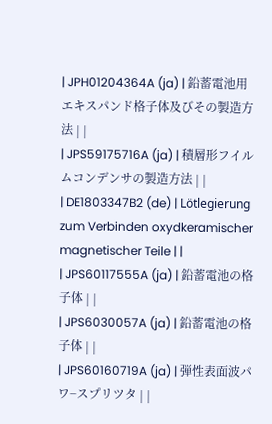| JPH01204364A (ja) | 鉛蓄電池用エキスパンド格子体及びその製造方法 | |
| JPS59175716A (ja) | 積層形フイルムコンデンサの製造方法 | |
| DE1803347B2 (de) | Lötlegierung zum Verbinden oxydkeramischer magnetischer Teile | |
| JPS60117555A (ja) | 鉛蓄電池の格子体 | |
| JPS6030057A (ja) | 鉛蓄電池の格子体 | |
| JPS60160719A (ja) | 弾性表面波パワ−スプリツタ | |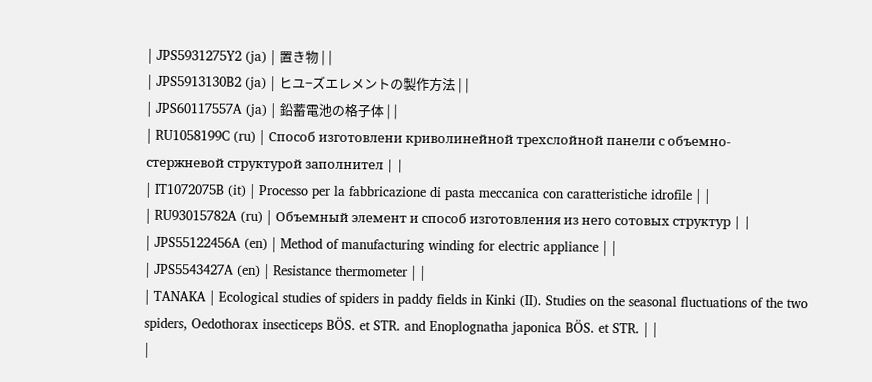| JPS5931275Y2 (ja) | 置き物 | |
| JPS5913130B2 (ja) | ヒユ−ズエレメントの製作方法 | |
| JPS60117557A (ja) | 鉛蓄電池の格子体 | |
| RU1058199C (ru) | Способ изготовлени криволинейной трехслойной панели с объемно-стержневой структурой заполнител | |
| IT1072075B (it) | Processo per la fabbricazione di pasta meccanica con caratteristiche idrofile | |
| RU93015782A (ru) | Объемный элемент и способ изготовления из него сотовых структур | |
| JPS55122456A (en) | Method of manufacturing winding for electric appliance | |
| JPS5543427A (en) | Resistance thermometer | |
| TANAKA | Ecological studies of spiders in paddy fields in Kinki (II). Studies on the seasonal fluctuations of the two spiders, Oedothorax insecticeps BÖS. et STR. and Enoplognatha japonica BÖS. et STR. | |
|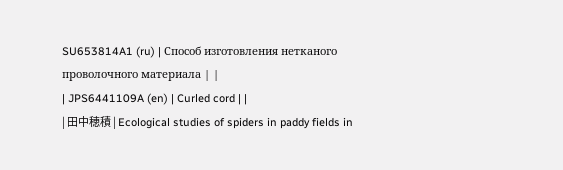SU653814A1 (ru) | Способ изготовления нетканого проволочного материала | |
| JPS6441109A (en) | Curled cord | |
| 田中穂積 | Ecological studies of spiders in paddy fields in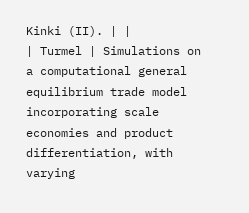Kinki (II). | |
| Turmel | Simulations on a computational general equilibrium trade model incorporating scale economies and product differentiation, with varying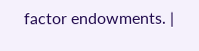factor endowments. |